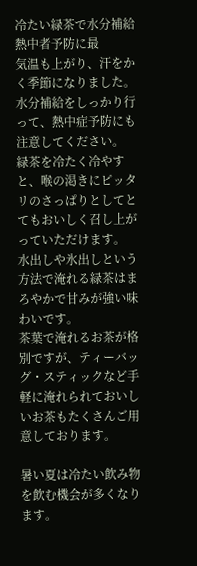冷たい緑茶で水分補給 熱中者予防に最
気温も上がり、汗をかく季節になりました。
水分補給をしっかり行って、熱中症予防にも注意してください。
緑茶を冷たく冷やすと、喉の渇きにピッタリのさっぱりとしてとてもおいしく召し上がっていただけます。
水出しや氷出しという方法で淹れる緑茶はまろやかで甘みが強い味わいです。
茶葉で淹れるお茶が格別ですが、ティーバッグ・スティックなど手軽に淹れられておいしいお茶もたくさんご用意しております。

暑い夏は冷たい飲み物を飲む機会が多くなります。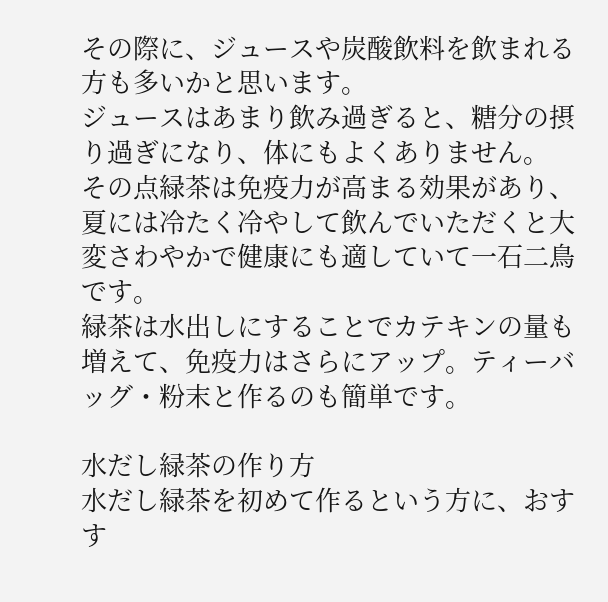その際に、ジュースや炭酸飲料を飲まれる方も多いかと思います。
ジュースはあまり飲み過ぎると、糖分の摂り過ぎになり、体にもよくありません。
その点緑茶は免疫力が高まる効果があり、夏には冷たく冷やして飲んでいただくと大変さわやかで健康にも適していて一石二鳥です。
緑茶は水出しにすることでカテキンの量も増えて、免疫力はさらにアップ。ティーバッグ・粉末と作るのも簡単です。

水だし緑茶の作り方
水だし緑茶を初めて作るという方に、おすす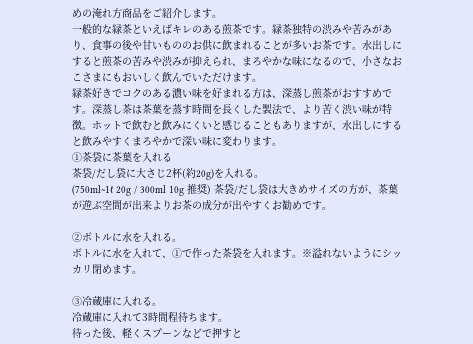めの淹れ方商品をご紹介します。
一般的な緑茶といえばキレのある煎茶です。緑茶独特の渋みや苦みがあり、食事の後や甘いもののお供に飲まれることが多いお茶です。水出しにすると煎茶の苦みや渋みが抑えられ、まろやかな味になるので、小さなおこさまにもおいしく飲んでいただけます。
緑茶好きでコクのある濃い味を好まれる方は、深蒸し煎茶がおすすめです。深蒸し茶は茶葉を蒸す時間を長くした製法で、より苦く渋い味が特徴。ホットで飲むと飲みにくいと感じることもありますが、水出しにすると飲みやすくまろやかで深い味に変わります。
①茶袋に茶葉を入れる
茶袋/だし袋に大さじ2杯(約20g)を入れる。
(750ml~1ℓ 20g / 300ml 10g 推奨) 茶袋/だし袋は大きめサイズの方が、茶葉が遊ぶ空間が出来よりお茶の成分が出やすくお勧めです。

②ボトルに水を入れる。
ボトルに水を入れて、①で作った茶袋を入れます。※溢れないようにシッカリ閉めます。

③冷蔵庫に入れる。
冷蔵庫に入れて3時間程待ちます。
待った後、軽くスプーンなどで押すと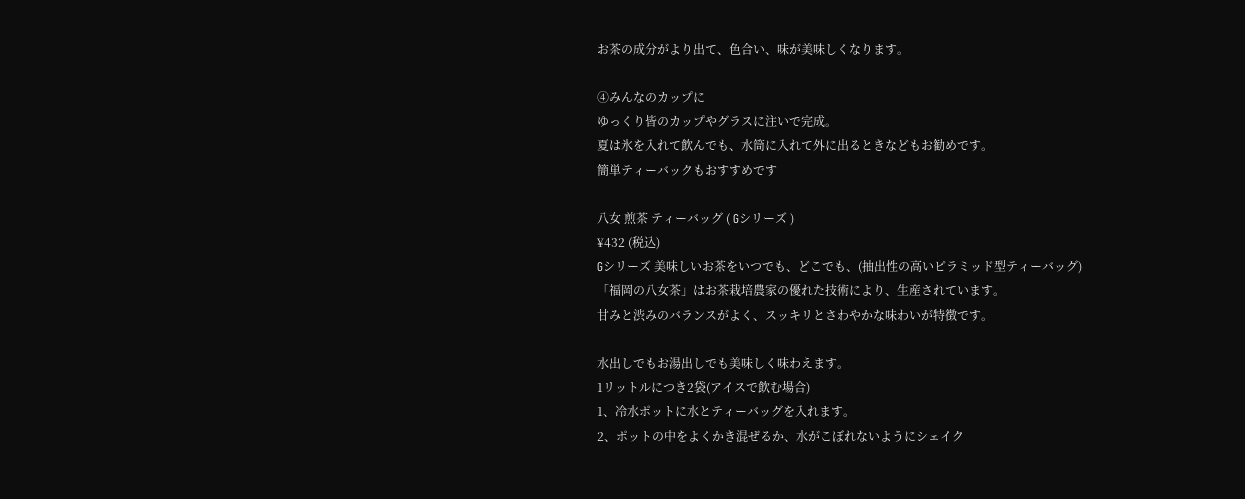お茶の成分がより出て、色合い、味が美味しくなります。

④みんなのカップに
ゆっくり皆のカップやグラスに注いで完成。
夏は氷を入れて飲んでも、水筒に入れて外に出るときなどもお勧めです。
簡単ティーバックもおすすめです

八女 煎茶 ティーバッグ ( Gシリーズ )
¥432 (税込)
Gシリーズ 美味しいお茶をいつでも、どこでも、(抽出性の高いピラミッド型ティーバッグ)
「福岡の八女茶」はお茶栽培農家の優れた技術により、生産されています。
甘みと渋みのバランスがよく、スッキリとさわやかな味わいが特徴です。

水出しでもお湯出しでも美味しく味わえます。
1リットルにつき2袋(アイスで飲む場合)
1、冷水ポットに水とティーバッグを入れます。
2、ポットの中をよくかき混ぜるか、水がこぼれないようにシェイク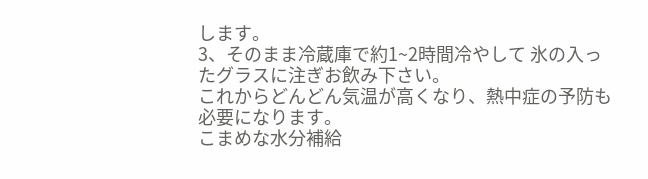します。
3、そのまま冷蔵庫で約1~2時間冷やして 氷の入ったグラスに注ぎお飲み下さい。
これからどんどん気温が高くなり、熱中症の予防も必要になります。
こまめな水分補給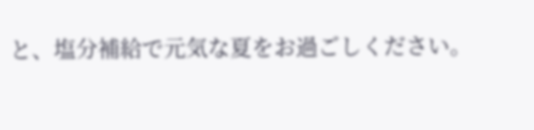と、塩分補給で元気な夏をお過ごしください。